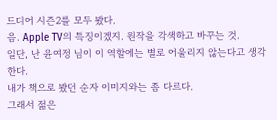드디어 시즌2를 모두 봤다.
음. Apple TV의 특징이겠지. 원작을 각색하고 바꾸는 것.
일단, 난 윤여정 님이 이 역할에는 별로 어울리지 않는다고 생각한다.
내가 책으로 봤던 순자 이미지와는 좀 다르다.
그래서 젊은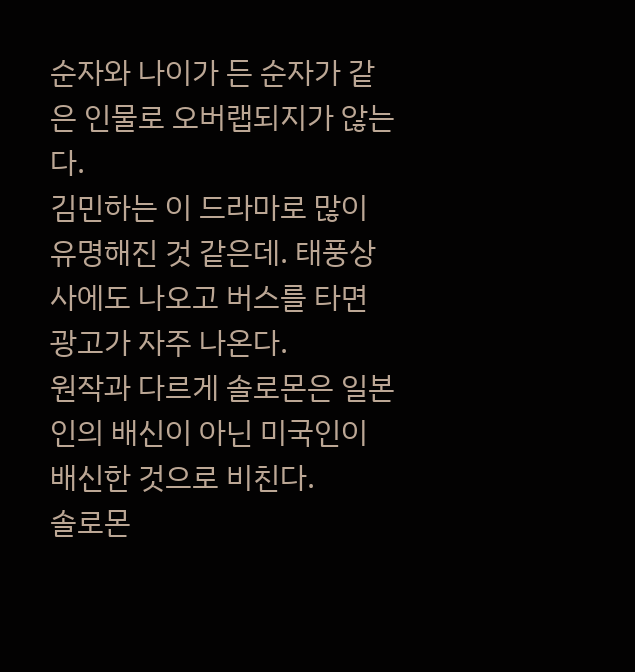순자와 나이가 든 순자가 같은 인물로 오버랩되지가 않는다.
김민하는 이 드라마로 많이 유명해진 것 같은데. 태풍상사에도 나오고 버스를 타면 광고가 자주 나온다.
원작과 다르게 솔로몬은 일본인의 배신이 아닌 미국인이 배신한 것으로 비친다.
솔로몬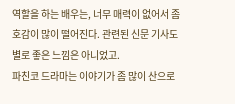역할을 하는 배우는, 너무 매력이 없어서 좀 호감이 많이 떨어진다. 관련된 신문 기사도 별로 좋은 느낌은 아니었고.
파친코 드라마는 이야기가 좀 많이 산으로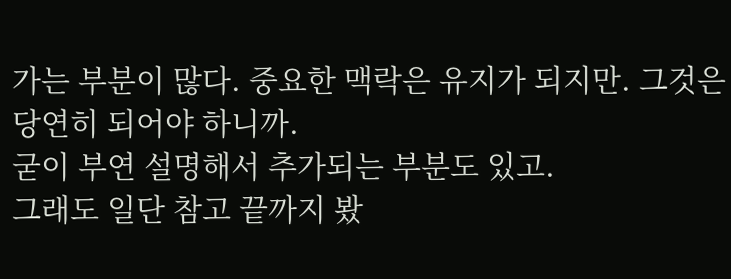가는 부분이 많다. 중요한 맥락은 유지가 되지만. 그것은 당연히 되어야 하니까.
굳이 부연 설명해서 추가되는 부분도 있고.
그래도 일단 참고 끝까지 봤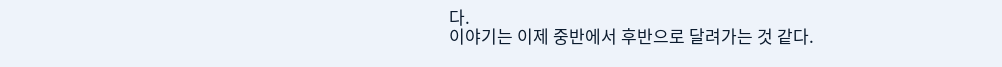다.
이야기는 이제 중반에서 후반으로 달려가는 것 같다.